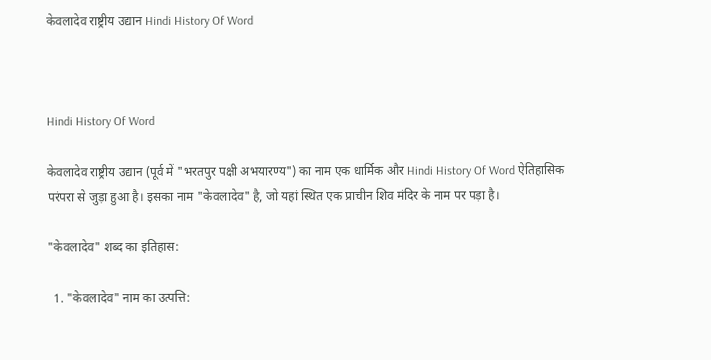केवलादेव राष्ट्रीय उद्यान Hindi History Of Word



Hindi History Of Word

केवलादेव राष्ट्रीय उद्यान (पूर्व में "भरतपुर पक्षी अभयारण्य") का नाम एक धार्मिक और Hindi History Of Word ऐतिहासिक परंपरा से जुड़ा हुआ है। इसका नाम "केवलादेव" है, जो यहां स्थित एक प्राचीन शिव मंदिर के नाम पर पड़ा है।

"केवलादेव" शब्द का इतिहास:

  1. "केवलादेव" नाम का उत्पत्ति: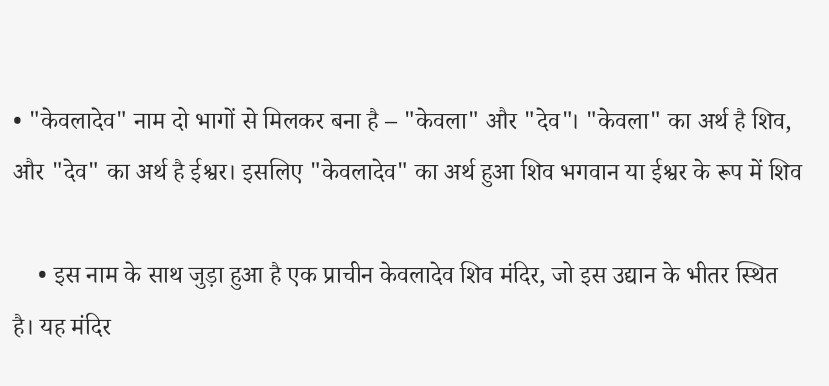• "केवलादेव" नाम दो भागों से मिलकर बना है – "केवला" और "देव"। "केवला" का अर्थ है शिव, और "देव" का अर्थ है ईश्वर। इसलिए "केवलादेव" का अर्थ हुआ शिव भगवान या ईश्वर के रूप में शिव

    • इस नाम के साथ जुड़ा हुआ है एक प्राचीन केवलादेव शिव मंदिर, जो इस उद्यान के भीतर स्थित है। यह मंदिर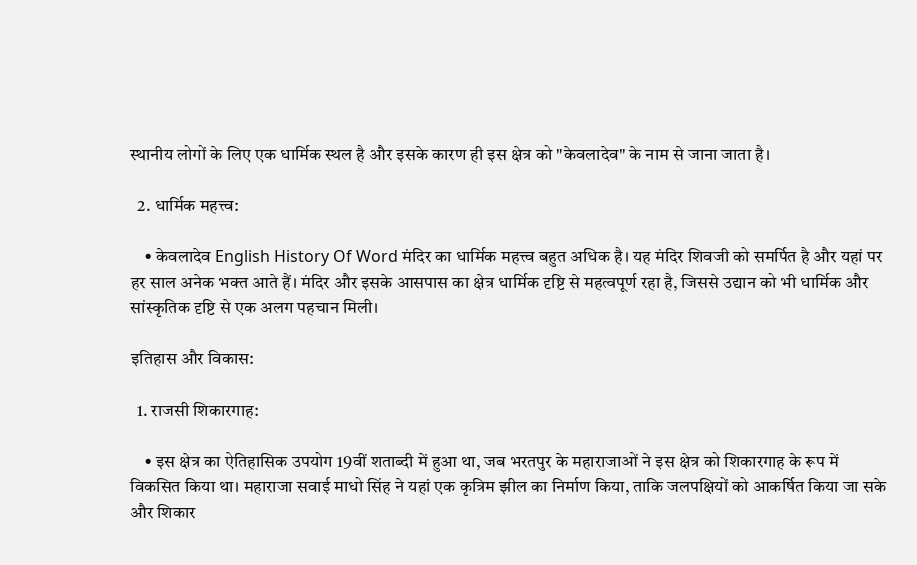स्थानीय लोगों के लिए एक धार्मिक स्थल है और इसके कारण ही इस क्षेत्र को "केवलादेव" के नाम से जाना जाता है।

  2. धार्मिक महत्त्व:

    • केवलादेव English History Of Word मंदिर का धार्मिक महत्त्व बहुत अधिक है। यह मंदिर शिवजी को समर्पित है और यहां पर हर साल अनेक भक्त आते हैं। मंदिर और इसके आसपास का क्षेत्र धार्मिक दृष्टि से महत्वपूर्ण रहा है, जिससे उद्यान को भी धार्मिक और सांस्कृतिक दृष्टि से एक अलग पहचान मिली।

इतिहास और विकास:

  1. राजसी शिकारगाह:

    • इस क्षेत्र का ऐतिहासिक उपयोग 19वीं शताब्दी में हुआ था, जब भरतपुर के महाराजाओं ने इस क्षेत्र को शिकारगाह के रूप में विकसित किया था। महाराजा सवाई माधो सिंह ने यहां एक कृत्रिम झील का निर्माण किया, ताकि जलपक्षियों को आकर्षित किया जा सके और शिकार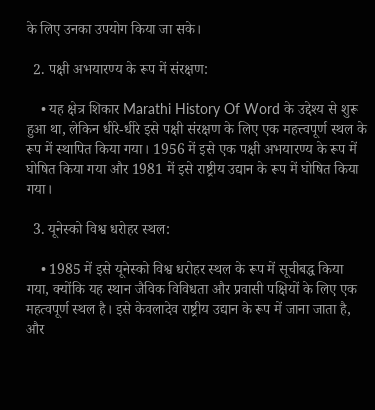के लिए उनका उपयोग किया जा सके।

  2. पक्षी अभयारण्य के रूप में संरक्षण:

    • यह क्षेत्र शिकार Marathi History Of Word के उद्देश्य से शुरू हुआ था, लेकिन धीरे-धीरे इसे पक्षी संरक्षण के लिए एक महत्त्वपूर्ण स्थल के रूप में स्थापित किया गया। 1956 में इसे एक पक्षी अभयारण्य के रूप में घोषित किया गया और 1981 में इसे राष्ट्रीय उद्यान के रूप में घोषित किया गया।

  3. यूनेस्को विश्व धरोहर स्थल:

    • 1985 में इसे यूनेस्को विश्व धरोहर स्थल के रूप में सूचीबद्ध किया गया, क्योंकि यह स्थान जैविक विविधता और प्रवासी पक्षियों के लिए एक महत्वपूर्ण स्थल है। इसे केवलादेव राष्ट्रीय उद्यान के रूप में जाना जाता है, और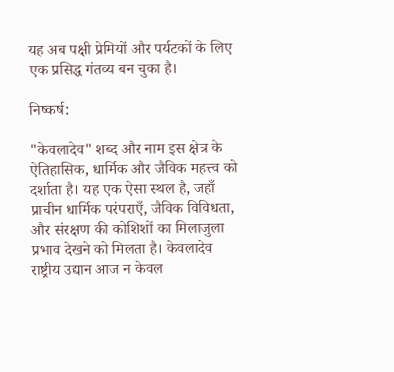यह अब पक्षी प्रेमियों और पर्यटकों के लिए एक प्रसिद्ध गंतव्य बन चुका है।

निष्कर्ष:

"केवलादेव" शब्द और नाम इस क्षेत्र के ऐतिहासिक, धार्मिक और जैविक महत्त्व को दर्शाता है। यह एक ऐसा स्थल है, जहाँ प्राचीन धार्मिक परंपराएँ, जैविक विविधता, और संरक्षण की कोशिशों का मिलाजुला प्रभाव देखने को मिलता है। केवलादेव राष्ट्रीय उद्यान आज न केवल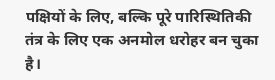पक्षियों के लिए, बल्कि पूरे पारिस्थितिकी तंत्र के लिए एक अनमोल धरोहर बन चुका है।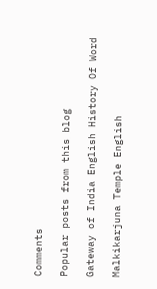Comments

Popular posts from this blog

Gateway of India English History Of Word

Malkikarjuna Temple English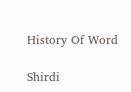History Of Word

Shirdi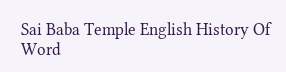Sai Baba Temple English History Of Word